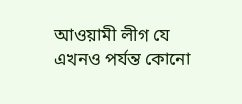আওয়ামী লীগ যে এখনও পর্যন্ত কোনো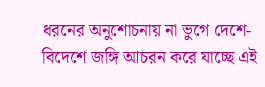ধরনের অনুশোচনায় না ভুগে দেশে-বিদেশে জঙ্গি আচরন করে যাচ্ছে এই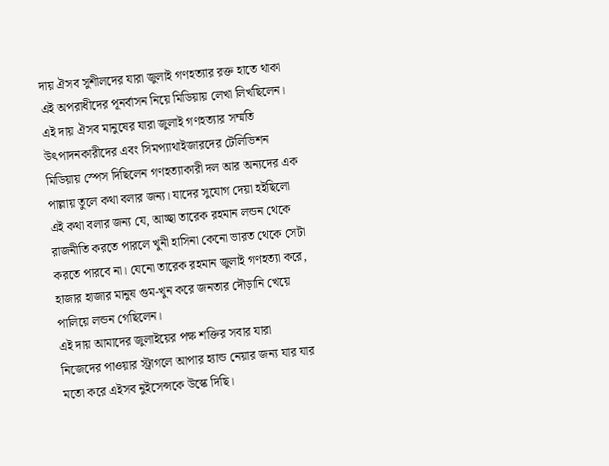দায় ঐসব সুশীলদের যারা জুলাই গণহত্যার রক্ত হাতে থাকা এই অপরাধীদের পূনর্বাসন নিয়ে মিডিয়ায় লেখা লিখছিলেন।
এই দায় ঐসব মানুষের যারা জুলাই গণহত্যার সম্মতি উৎপাদনকারীদের এবং সিমপ্যাথাইজারদের টেলিভিশন মিডিয়ায় স্পেস দিছিলেন গণহত্যাকারী দল আর অন্যদের এক পাল্লায় তুলে কথা বলার জন্য। যাদের সুযোগ দেয়া হইছিলো এই কথা বলার জন্য যে, আচ্ছা তারেক রহমান লন্ডন থেকে রাজনীতি করতে পারলে খুনী হাসিনা কেনো ভারত থেকে সেটা করতে পারবে না। যেনো তারেক রহমান জুলাই গণহত্যা করে, হাজার হাজার মানুষ গুম-খুন করে জনতার দৌড়ানি খেয়ে পালিয়ে লন্ডন গেছিলেন।
এই দায় আমাদের জুলাইয়ের পক্ষ শক্তির সবার যারা নিজেদের পাওয়ার স্ট্রাগলে আপার হ্যান্ড নেয়ার জন্য যার যার মতো করে এইসব নুইসেন্সকে উস্কে দিছি।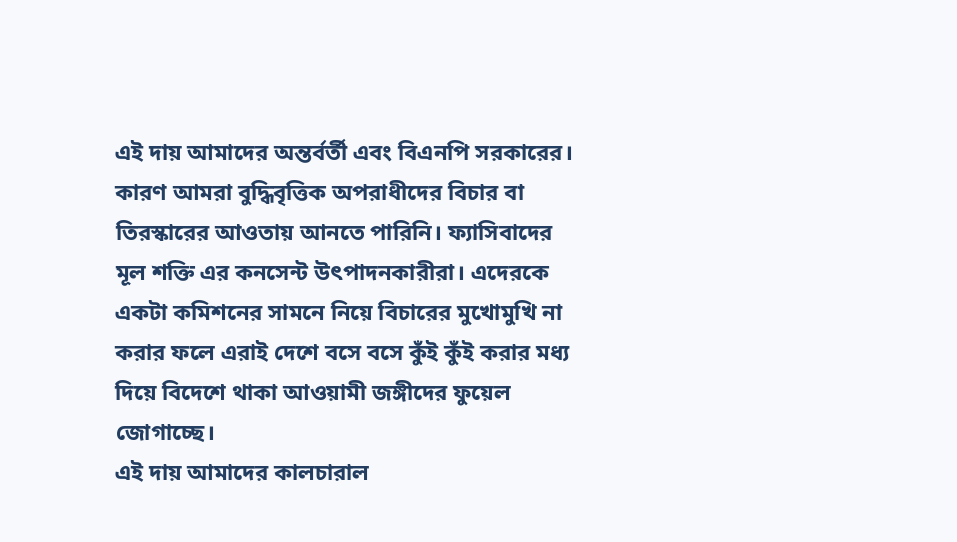এই দায় আমাদের অন্তর্বর্তী এবং বিএনপি সরকারের। কারণ আমরা বুদ্ধিবৃত্তিক অপরাধীদের বিচার বা তিরস্কারের আওতায় আনতে পারিনি। ফ্যাসিবাদের মূল শক্তি এর কনসেন্ট উৎপাদনকারীরা। এদেরকে একটা কমিশনের সামনে নিয়ে বিচারের মুখোমুখি না করার ফলে এরাই দেশে বসে বসে কুঁই কুঁই করার মধ্য দিয়ে বিদেশে থাকা আওয়ামী জঙ্গীদের ফুয়েল জোগাচ্ছে।
এই দায় আমাদের কালচারাল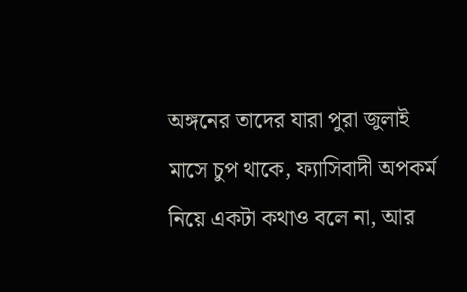অঙ্গনের তাদের যারা পুরা জুলাই মাসে চুপ থাকে, ফ্যাসিবাদী অপকর্ম নিয়ে একটা কথাও বলে না, আর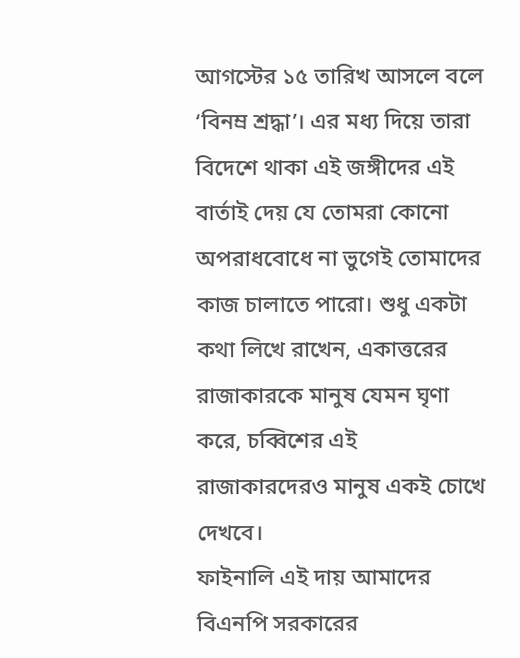আগস্টের ১৫ তারিখ আসলে বলে ‘বিনম্র শ্রদ্ধা’। এর মধ্য দিয়ে তারা বিদেশে থাকা এই জঙ্গীদের এই বার্তাই দেয় যে তোমরা কোনো অপরাধবোধে না ভুগেই তোমাদের কাজ চালাতে পারো। শুধু একটা কথা লিখে রাখেন, একাত্তরের রাজাকারকে মানুষ যেমন ঘৃণা করে, চব্বিশের এই রাজাকারদেরও মানুষ একই চোখে দেখবে।
ফাইনালি এই দায় আমাদের বিএনপি সরকারের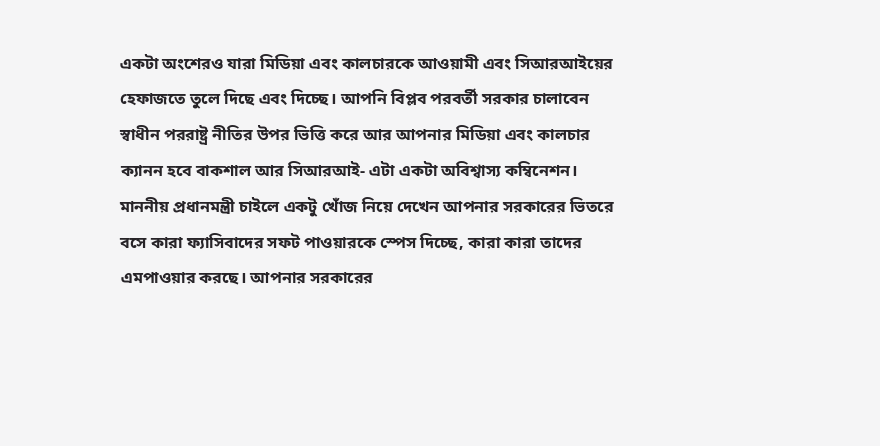একটা অংশেরও যারা মিডিয়া এবং কালচারকে আওয়ামী এবং সিআরআইয়ের হেফাজতে তুলে দিছে এবং দিচ্ছে। আপনি বিপ্লব পরবর্তী সরকার চালাবেন স্বাধীন পররাষ্ট্র নীতির উপর ভিত্তি করে আর আপনার মিডিয়া এবং কালচার ক্যানন হবে বাকশাল আর সিআরআই- এটা একটা অবিশ্বাস্য কম্বিনেশন।
মাননীয় প্রধানমন্ত্রী চাইলে একটু খোঁজ নিয়ে দেখেন আপনার সরকারের ভিতরে বসে কারা ফ্যাসিবাদের সফট পাওয়ারকে স্পেস দিচ্ছে, কারা কারা তাদের এমপাওয়ার করছে। আপনার সরকারের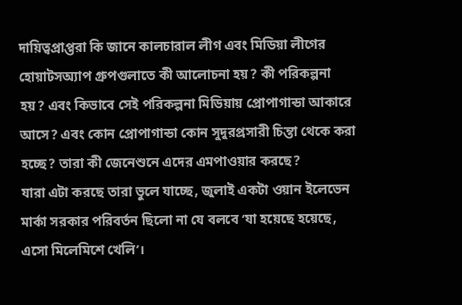দায়িত্বপ্রাপ্তরা কি জানে কালচারাল লীগ এবং মিডিয়া লীগের হোয়াটসঅ্যাপ গ্রুপগুলাতে কী আলোচনা হয়? কী পরিকল্পনা হয়? এবং কিভাবে সেই পরিকল্পনা মিডিয়ায় প্রোপাগান্ডা আকারে আসে? এবং কোন প্রোপাগান্ডা কোন সুদুরপ্রসারী চিন্তা থেকে করা হচ্ছে? তারা কী জেনেশুনে এদের এমপাওয়ার করছে?
যারা এটা করছে তারা ভুলে যাচ্ছে, জুলাই একটা ওয়ান ইলেভেন মার্কা সরকার পরিবর্তন ছিলো না যে বলবে ‘যা হয়েছে হয়েছে, এসো মিলেমিশে খেলি’।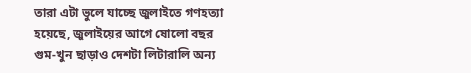তারা এটা ভুলে যাচ্ছে জুলাইতে গণহত্যা হয়েছে, জুলাইয়ের আগে ষোলো বছর গুম-খুন ছাড়াও দেশটা লিটারালি অন্য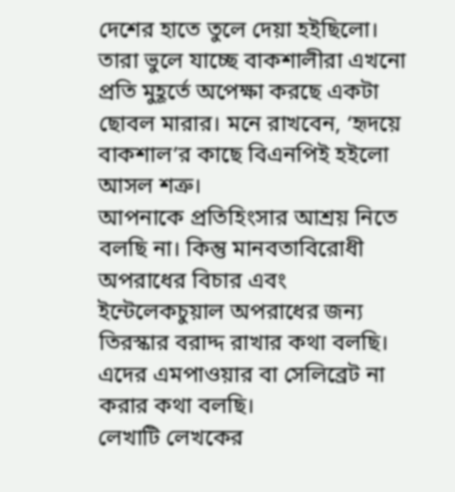দেশের হাতে তুলে দেয়া হইছিলো। তারা ভুলে যাচ্ছে বাকশালীরা এখনো প্রতি মুহূর্তে অপেক্ষা করছে একটা ছোবল মারার। মনে রাখবেন, ‘হৃদয়ে বাকশাল’র কাছে বিএনপিই হইলো আসল শত্রু।
আপনাকে প্রতিহিংসার আশ্রয় নিতে বলছি না। কিন্তু মানবতাবিরোধী অপরাধের বিচার এবং ইন্টেলেকচুয়াল অপরাধের জন্য তিরস্কার বরাদ্দ রাখার কথা বলছি। এদের এমপাওয়ার বা সেলিব্রেট না করার কথা বলছি।
লেখাটি লেখকের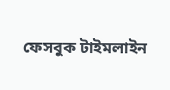ফেসবুক টাইমলাইন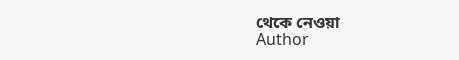থেকে নেওয়া
Author